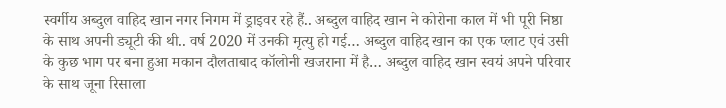स्वर्गीय अब्दुल वाहिद खान नगर निगम में ड्राइवर रहे हैं.. अब्दुल वाहिद खान ने कोरोना काल में भी पूरी निष्ठा के साथ अपनी ड्यूटी की थी.. वर्ष 2020 में उनकी मृत्यु हो गई… अब्दुल वाहिद खान का एक प्लाट एवं उसी के कुछ भाग पर बना हुआ मकान दौलताबाद कॉलोनी खजराना में है… अब्दुल वाहिद खान स्वयं अपने परिवार के साथ जूना रिसाला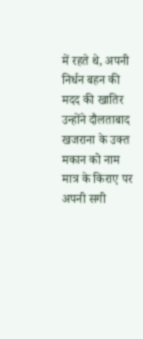में रहते थे, अपनी निर्धन बहन की मदद की खातिर उन्होंने दौलताबाद खजराना के उक्त मकान को नाम मात्र के किराए पर अपनी सगी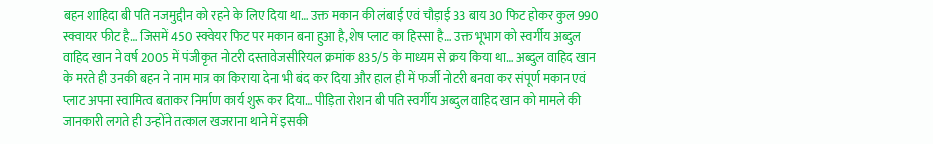बहन शाहिदा बी पति नजमुद्दीन को रहने के लिए दिया था… उक्त मकान की लंबाई एवं चौड़ाई 33 बाय 30 फिट होकर कुल 990 स्क्वायर फीट है… जिसमें 450 स्क्वेयर फिट पर मकान बना हुआ है,शेष प्लाट का हिस्सा है… उक्त भूभाग को स्वर्गीय अब्दुल वाहिद खान ने वर्ष 2005 में पंजीकृत नोटरी दस्तावेजसीरियल क्रमांक 835/5 के माध्यम से क्रय किया था… अब्दुल वाहिद खान के मरते ही उनकी बहन ने नाम मात्र का किराया देना भी बंद कर दिया और हाल ही में फर्जी नोटरी बनवा कर संपूर्ण मकान एवं प्लाट अपना स्वामित्व बताकर निर्माण कार्य शुरू कर दिया… पीड़िता रोशन बी पति स्वर्गीय अब्दुल वाहिद खान को मामले की जानकारी लगते ही उन्होंने तत्काल खजराना थाने में इसकी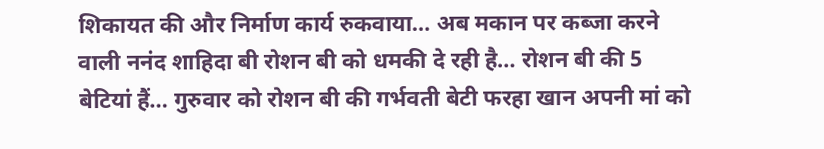शिकायत की और निर्माण कार्य रुकवाया… अब मकान पर कब्जा करने वाली ननंद शाहिदा बी रोशन बी को धमकी दे रही है… रोशन बी की 5 बेटियां हैं… गुरुवार को रोशन बी की गर्भवती बेटी फरहा खान अपनी मां को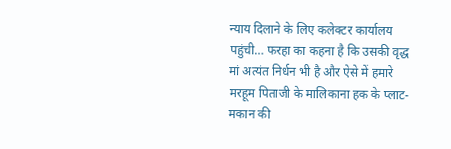न्याय दिलाने के लिए कलेक्टर कार्यालय पहुंची… फरहा का कहना है कि उसकी वृद्ध मां अत्यंत निर्धन भी है और ऐसे में हमारे मरहूम पिताजी के मालिकाना हक के प्लाट-मकान की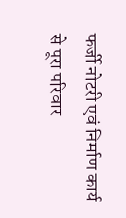फर्जी नोटरी एवं निर्माण कार्य से पूरा परिवार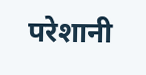परेशानी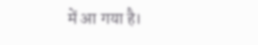में आ गया है।